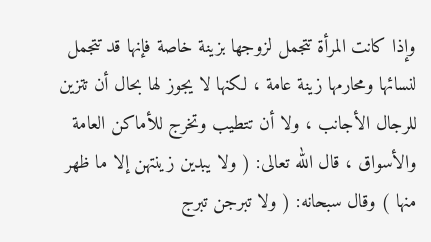وإذا كانت المرأة تتجمل لزوجها بزينة خاصة فإنها قد تتجمل لنسائها ومحارمها زينة عامة ، لكنها لا يجوز لها بحال أن تتزين للرجال الأجانب ، ولا أن تتطيب وتخرج للأماكن العامة والأسواق ، قال الله تعالى: ( ولا يبدين زينتهن إلا ما ظهر منها ) وقال سبحانه: ( ولا تبرجن تبرج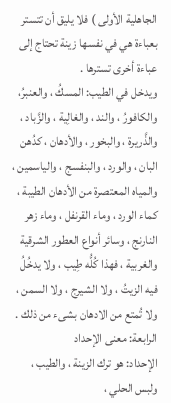الجاهلية الأولى ) فلا يليق أن تتستر بعباءة هي في نفسها زينة تحتاج إلى عباءة أخرى تسترها .
ويدخل في الطيب: المسكُ ، والعنبرُ، والكافورُ ، والند ، والغالِية ، والزَّباد ، والذَّريرة ، والبخور ، والأدهان ، كدُهن البان ، والورد ، والبنفسج ، والياسمين ، والمياه المعتصرة من الأدهان الطيبة ، كماء الورد ، وماء القرنفل ، وماء زهر النارنج ، وسائر أنواع العطور الشرقية والغربية ، فهذا كُلُّه طِيب ، ولا يدخُلُ فيه الزيتُ ، ولا الشيرج ، ولا السمن ، ولا تُمتع من الادهان بشىء من ذلك .
الرابعة: معنى الإحداد
الإحداد: هو ترك الزينة ، والطيب ، ولبس الحلي ،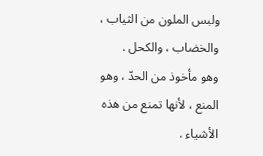ولبس الملون من الثياب ، والخضاب ، والكحل .
وهو مأخوذ من الحدّ ، وهو المنع ، لأنها تمنع من هذه الأشياء .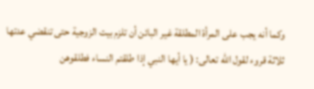وكما أنه يجب على المرأة المطلقة غير البائن أن تلزم بيت الزوجية حتى تنقضي عدتها ثلاثة قروء لقول الله تعالى: ( يا أيها النبي إذا طلقتم النساء فطلقوهن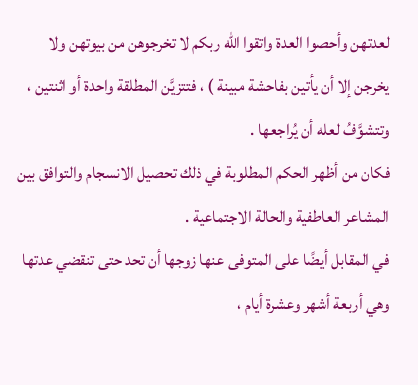لعدتهن وأحصوا العدة واتقوا الله ربكم لا تخرجوهن من بيوتهن ولا يخرجن إلا أن يأتين بفاحشة مبينة ) ، فتتزيَّن المطلقة واحدة أو اثنتين ، وتتشوَّفُ لعله أن يُراجعها .
فكان من أظهر الحكم المطلوبة في ذلك تحصيل الانسجام والتوافق بين المشاعر العاطفية والحالة الاجتماعية .
في المقابل أيضًا على المتوفى عنها زوجها أن تحد حتى تنقضي عدتها وهي أربعة أشهر وعشرة أيام ،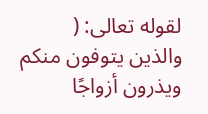لقوله تعالى: ( والذين يتوفون منكم ويذرون أزواجًا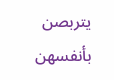يتربصن بأنفسهن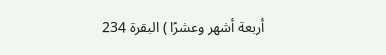أربعة أشهر وعشرًا ) البقرة 234